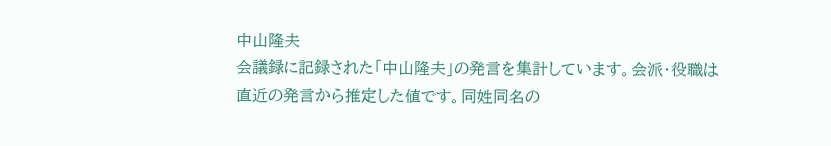中山隆夫
会議録に記録された「中山隆夫」の発言を集計しています。会派・役職は直近の発言から推定した値です。同姓同名の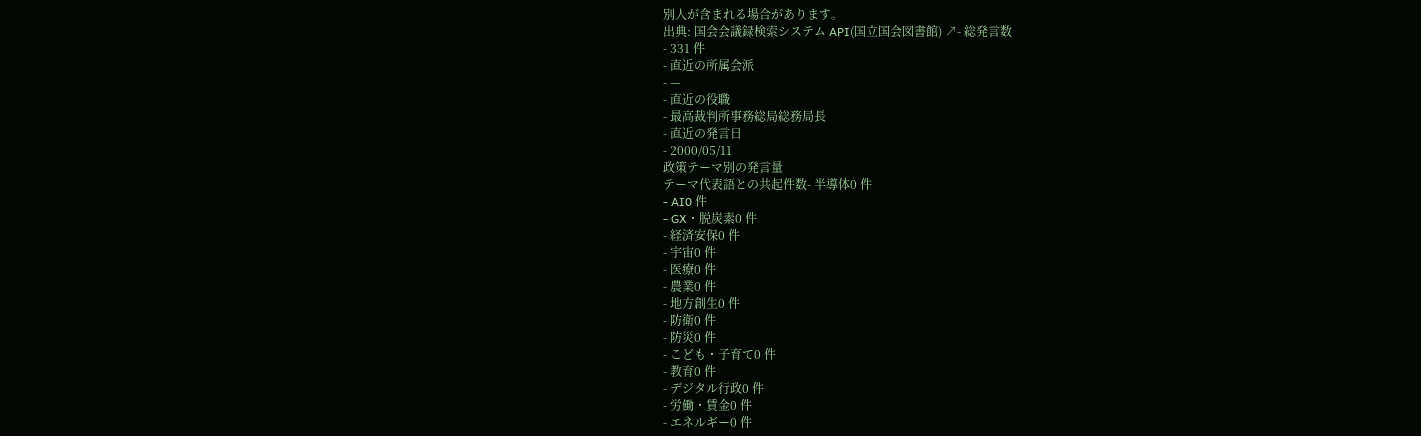別人が含まれる場合があります。
出典: 国会会議録検索システム API(国立国会図書館) ↗- 総発言数
- 331 件
- 直近の所属会派
- —
- 直近の役職
- 最高裁判所事務総局総務局長
- 直近の発言日
- 2000/05/11
政策テーマ別の発言量
テーマ代表語との共起件数- 半導体0 件
- AI0 件
- GX・脱炭素0 件
- 経済安保0 件
- 宇宙0 件
- 医療0 件
- 農業0 件
- 地方創生0 件
- 防衛0 件
- 防災0 件
- こども・子育て0 件
- 教育0 件
- デジタル行政0 件
- 労働・賃金0 件
- エネルギー0 件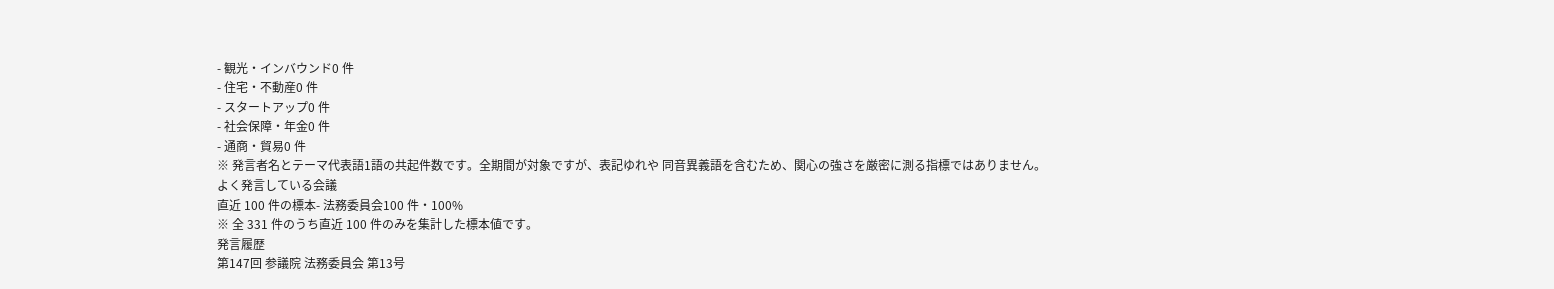- 観光・インバウンド0 件
- 住宅・不動産0 件
- スタートアップ0 件
- 社会保障・年金0 件
- 通商・貿易0 件
※ 発言者名とテーマ代表語1語の共起件数です。全期間が対象ですが、表記ゆれや 同音異義語を含むため、関心の強さを厳密に測る指標ではありません。
よく発言している会議
直近 100 件の標本- 法務委員会100 件・100%
※ 全 331 件のうち直近 100 件のみを集計した標本値です。
発言履歴
第147回 参議院 法務委員会 第13号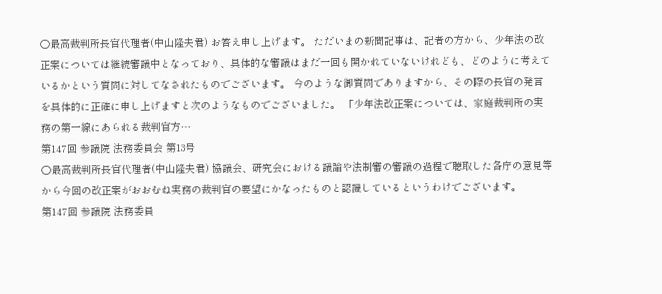○最高裁判所長官代理者(中山隆夫君) お答え申し上げます。 ただいまの新聞記事は、記者の方から、少年法の改正案については継続審議中となっており、具体的な審議はまだ一回も開かれていないけれども、どのように考えているかという質問に対してなされたものでございます。 今のような御質問でありますから、その際の長官の発言を具体的に正確に申し上げますと次のようなものでございました。 「少年法改正案については、家庭裁判所の実務の第一線にあられる裁判官方…
第147回 参議院 法務委員会 第13号
○最高裁判所長官代理者(中山隆夫君) 協議会、研究会における議論や法制審の審議の過程で聴取した各庁の意見等から今回の改正案がおおむね実務の裁判官の要望にかなったものと認識しているというわけでございます。
第147回 参議院 法務委員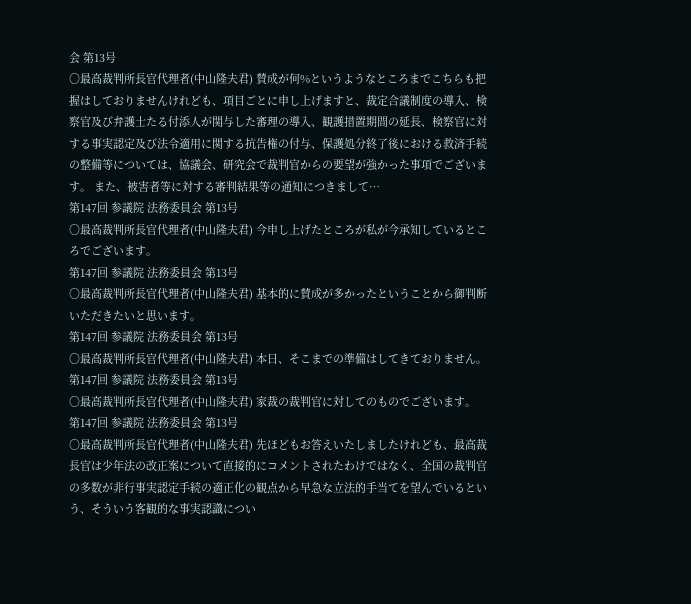会 第13号
○最高裁判所長官代理者(中山隆夫君) 賛成が何%というようなところまでこちらも把握はしておりませんけれども、項目ごとに申し上げますと、裁定合議制度の導入、検察官及び弁護士たる付添人が関与した審理の導入、観護措置期間の延長、検察官に対する事実認定及び法令適用に関する抗告権の付与、保護処分終了後における救済手続の整備等については、協議会、研究会で裁判官からの要望が強かった事項でございます。 また、被害者等に対する審判結果等の通知につきまして…
第147回 参議院 法務委員会 第13号
○最高裁判所長官代理者(中山隆夫君) 今申し上げたところが私が今承知しているところでございます。
第147回 参議院 法務委員会 第13号
○最高裁判所長官代理者(中山隆夫君) 基本的に賛成が多かったということから御判断いただきたいと思います。
第147回 参議院 法務委員会 第13号
○最高裁判所長官代理者(中山隆夫君) 本日、そこまでの準備はしてきておりません。
第147回 参議院 法務委員会 第13号
○最高裁判所長官代理者(中山隆夫君) 家裁の裁判官に対してのものでございます。
第147回 参議院 法務委員会 第13号
○最高裁判所長官代理者(中山隆夫君) 先ほどもお答えいたしましたけれども、最高裁長官は少年法の改正案について直接的にコメントされたわけではなく、全国の裁判官の多数が非行事実認定手続の適正化の観点から早急な立法的手当てを望んでいるという、そういう客観的な事実認識につい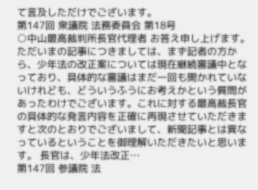て言及しただけでございます。
第147回 衆議院 法務委員会 第18号
○中山最高裁判所長官代理者 お答え申し上げます。 ただいまの記事につきましては、まず記者の方から、少年法の改正案については現在継続審議中となっており、具体的な審議はまだ一回も開かれていないけれども、どういうふうにお考えかという質問があったわけでございます。これに対する最高裁長官の具体的な発言内容を正確に再現させていただきますと次のとおりでございまして、新聞記事とは異なっているということを御理解いただきたいと思います。 長官は、少年法改正…
第147回 参議院 法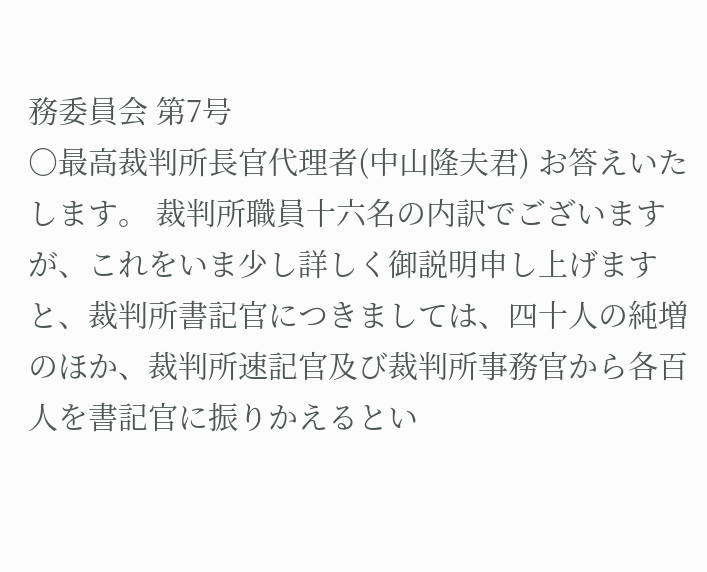務委員会 第7号
○最高裁判所長官代理者(中山隆夫君) お答えいたします。 裁判所職員十六名の内訳でございますが、これをいま少し詳しく御説明申し上げますと、裁判所書記官につきましては、四十人の純増のほか、裁判所速記官及び裁判所事務官から各百人を書記官に振りかえるとい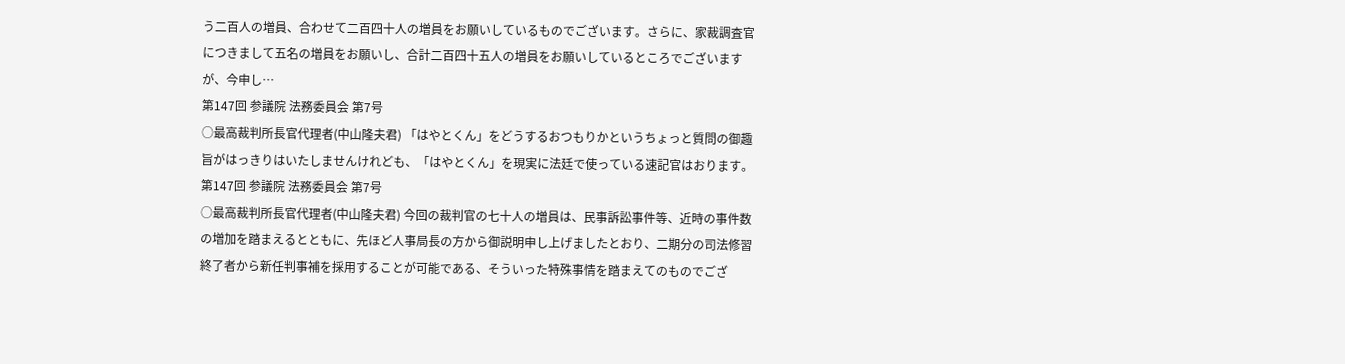う二百人の増員、合わせて二百四十人の増員をお願いしているものでございます。さらに、家裁調査官につきまして五名の増員をお願いし、合計二百四十五人の増員をお願いしているところでございますが、今申し…
第147回 参議院 法務委員会 第7号
○最高裁判所長官代理者(中山隆夫君) 「はやとくん」をどうするおつもりかというちょっと質問の御趣旨がはっきりはいたしませんけれども、「はやとくん」を現実に法廷で使っている速記官はおります。
第147回 参議院 法務委員会 第7号
○最高裁判所長官代理者(中山隆夫君) 今回の裁判官の七十人の増員は、民事訴訟事件等、近時の事件数の増加を踏まえるとともに、先ほど人事局長の方から御説明申し上げましたとおり、二期分の司法修習終了者から新任判事補を採用することが可能である、そういった特殊事情を踏まえてのものでござ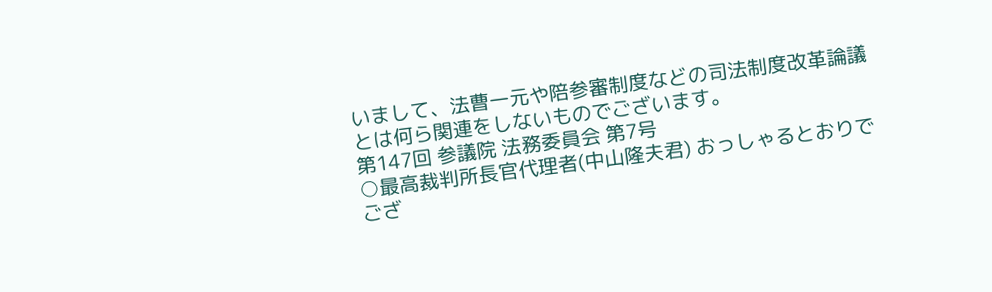いまして、法曹一元や陪参審制度などの司法制度改革論議とは何ら関連をしないものでございます。
第147回 参議院 法務委員会 第7号
○最高裁判所長官代理者(中山隆夫君) おっしゃるとおりでござ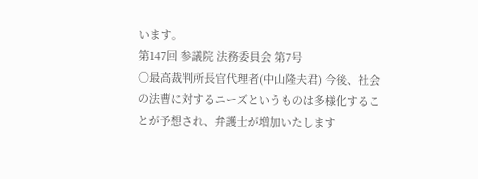います。
第147回 参議院 法務委員会 第7号
○最高裁判所長官代理者(中山隆夫君) 今後、社会の法曹に対するニーズというものは多様化することが予想され、弁護士が増加いたします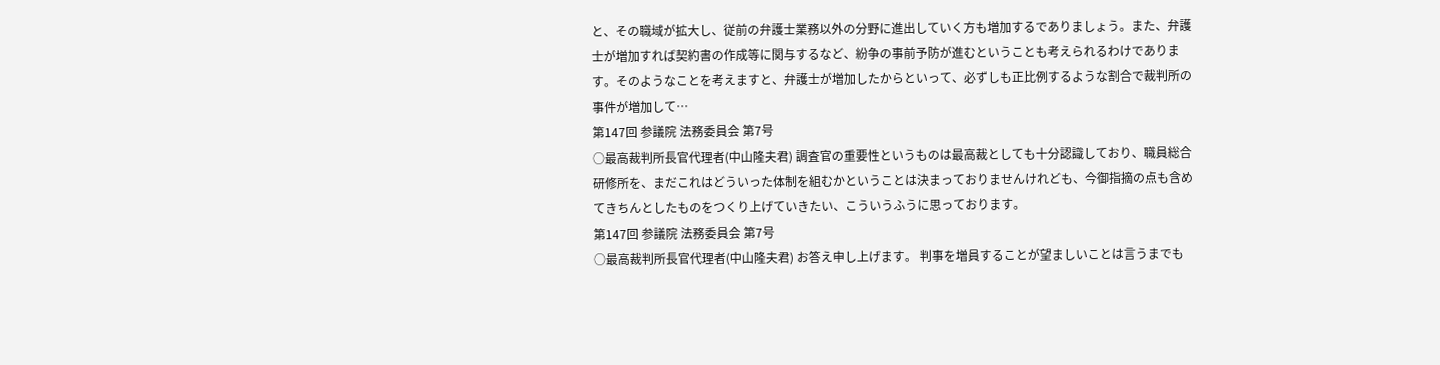と、その職域が拡大し、従前の弁護士業務以外の分野に進出していく方も増加するでありましょう。また、弁護士が増加すれば契約書の作成等に関与するなど、紛争の事前予防が進むということも考えられるわけであります。そのようなことを考えますと、弁護士が増加したからといって、必ずしも正比例するような割合で裁判所の事件が増加して…
第147回 参議院 法務委員会 第7号
○最高裁判所長官代理者(中山隆夫君) 調査官の重要性というものは最高裁としても十分認識しており、職員総合研修所を、まだこれはどういった体制を組むかということは決まっておりませんけれども、今御指摘の点も含めてきちんとしたものをつくり上げていきたい、こういうふうに思っております。
第147回 参議院 法務委員会 第7号
○最高裁判所長官代理者(中山隆夫君) お答え申し上げます。 判事を増員することが望ましいことは言うまでも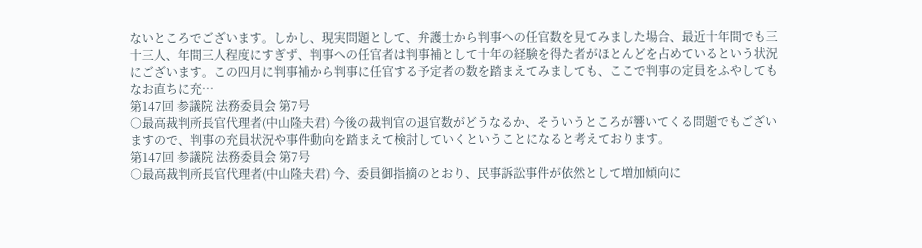ないところでございます。しかし、現実問題として、弁護士から判事への任官数を見てみました場合、最近十年間でも三十三人、年間三人程度にすぎず、判事への任官者は判事補として十年の経験を得た者がほとんどを占めているという状況にございます。この四月に判事補から判事に任官する予定者の数を踏まえてみましても、ここで判事の定員をふやしてもなお直ちに充…
第147回 参議院 法務委員会 第7号
○最高裁判所長官代理者(中山隆夫君) 今後の裁判官の退官数がどうなるか、そういうところが響いてくる問題でもございますので、判事の充員状況や事件動向を踏まえて検討していくということになると考えております。
第147回 参議院 法務委員会 第7号
○最高裁判所長官代理者(中山隆夫君) 今、委員御指摘のとおり、民事訴訟事件が依然として増加傾向に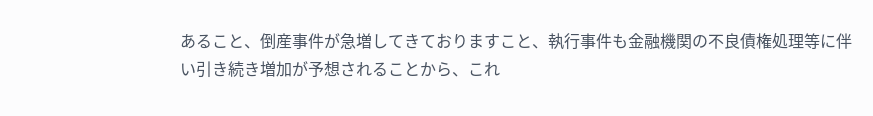あること、倒産事件が急増してきておりますこと、執行事件も金融機関の不良債権処理等に伴い引き続き増加が予想されることから、これ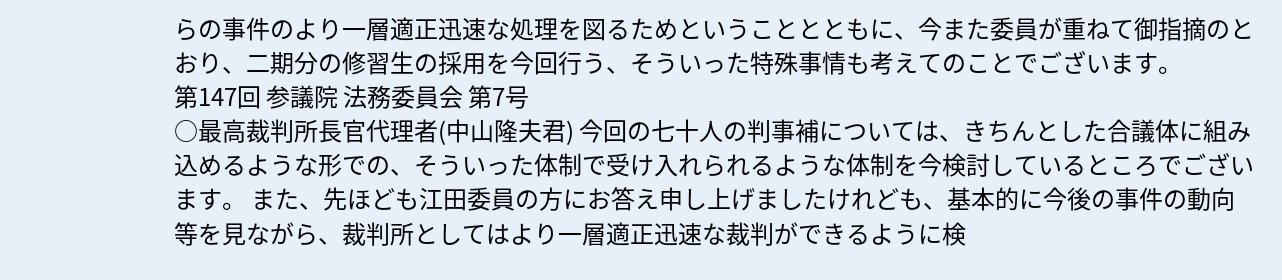らの事件のより一層適正迅速な処理を図るためということとともに、今また委員が重ねて御指摘のとおり、二期分の修習生の採用を今回行う、そういった特殊事情も考えてのことでございます。
第147回 参議院 法務委員会 第7号
○最高裁判所長官代理者(中山隆夫君) 今回の七十人の判事補については、きちんとした合議体に組み込めるような形での、そういった体制で受け入れられるような体制を今検討しているところでございます。 また、先ほども江田委員の方にお答え申し上げましたけれども、基本的に今後の事件の動向等を見ながら、裁判所としてはより一層適正迅速な裁判ができるように検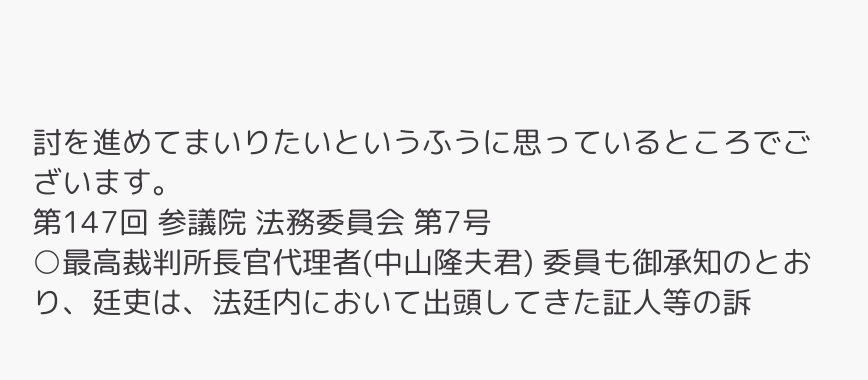討を進めてまいりたいというふうに思っているところでございます。
第147回 参議院 法務委員会 第7号
○最高裁判所長官代理者(中山隆夫君) 委員も御承知のとおり、廷吏は、法廷内において出頭してきた証人等の訴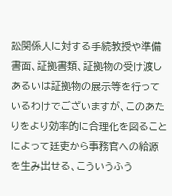訟関係人に対する手続教授や準備書面、証拠書類、証拠物の受け渡しあるいは証拠物の展示等を行っているわけでございますが、このあたりをより効率的に合理化を図ることによって廷吏から事務官への給源を生み出せる、こういうふう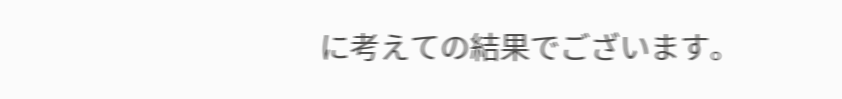に考えての結果でございます。